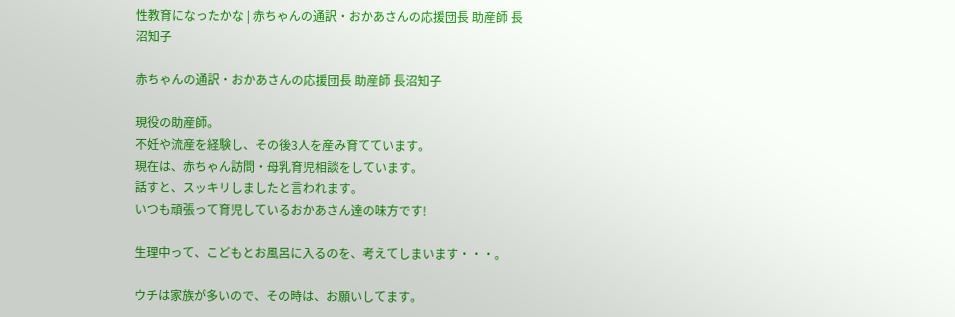性教育になったかな | 赤ちゃんの通訳・おかあさんの応援団長 助産師 長沼知子

赤ちゃんの通訳・おかあさんの応援団長 助産師 長沼知子

現役の助産師。
不妊や流産を経験し、その後3人を産み育てています。
現在は、赤ちゃん訪問・母乳育児相談をしています。
話すと、スッキリしましたと言われます。
いつも頑張って育児しているおかあさん達の味方です!

生理中って、こどもとお風呂に入るのを、考えてしまいます・・・。

ウチは家族が多いので、その時は、お願いしてます。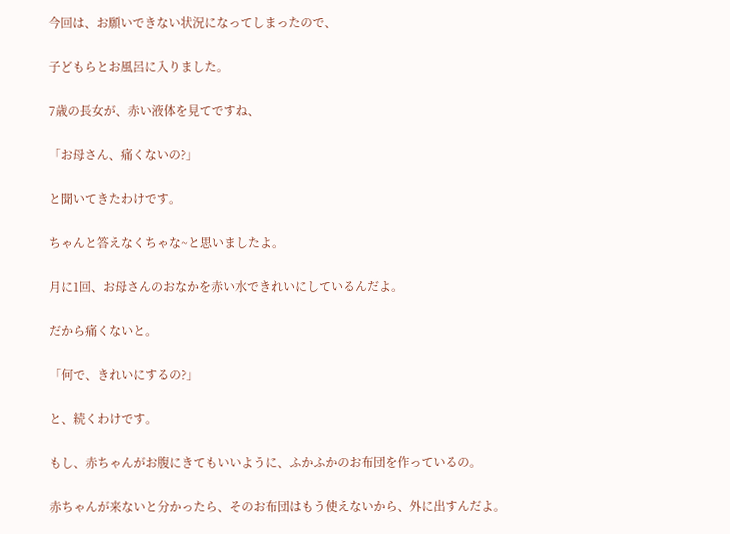今回は、お願いできない状況になってしまったので、

子どもらとお風呂に入りました。

7歳の長女が、赤い液体を見てですね、

「お母さん、痛くないの?」

と聞いてきたわけです。

ちゃんと答えなくちゃな~と思いましたよ。

月に1回、お母さんのおなかを赤い水できれいにしているんだよ。

だから痛くないと。

「何で、きれいにするの?」

と、続くわけです。

もし、赤ちゃんがお腹にきてもいいように、ふかふかのお布団を作っているの。

赤ちゃんが来ないと分かったら、そのお布団はもう使えないから、外に出すんだよ。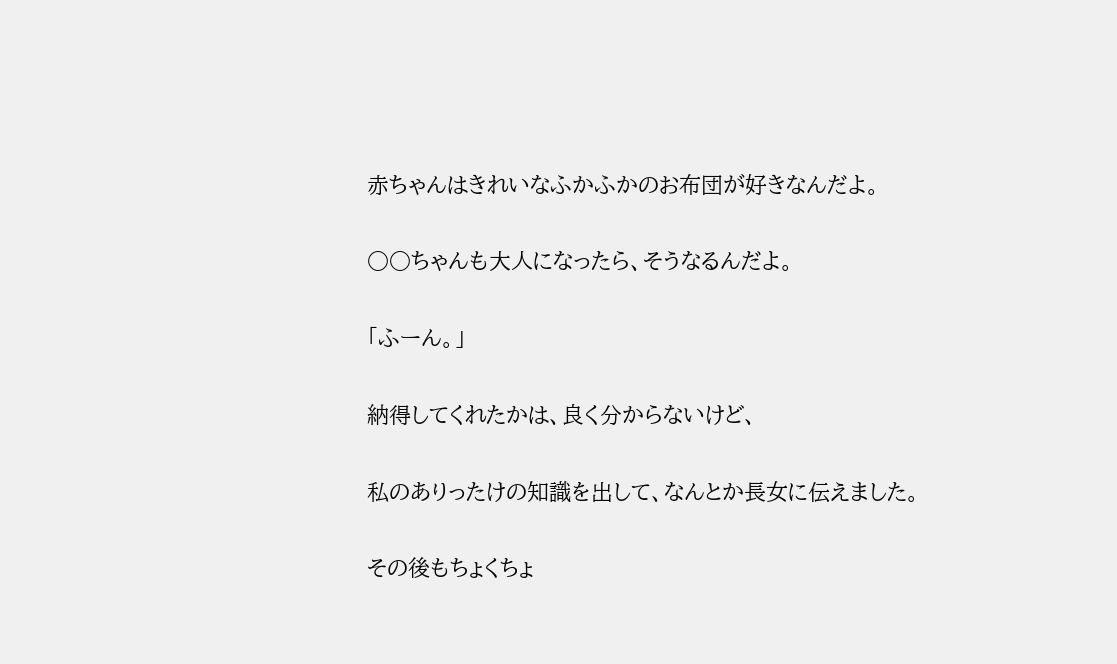赤ちゃんはきれいなふかふかのお布団が好きなんだよ。

○○ちゃんも大人になったら、そうなるんだよ。

「ふーん。」

納得してくれたかは、良く分からないけど、

私のありったけの知識を出して、なんとか長女に伝えました。

その後もちょくちょ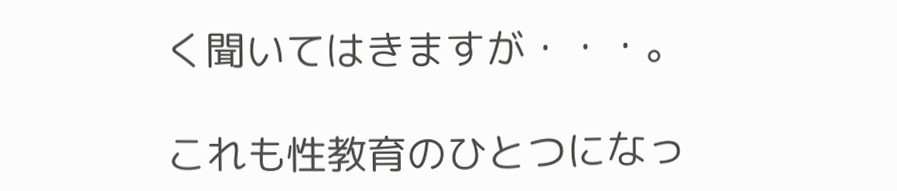く聞いてはきますが・・・。

これも性教育のひとつになっ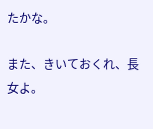たかな。

また、きいておくれ、長女よ。